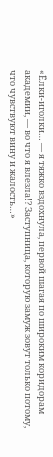«Ёлки-иголки… — я тяжко вздохнула, первой шагая по широким коридорам академии, — во что я влезла!? Заступница, которую замуж зовут только потому, что чувствуют вину и жалость…»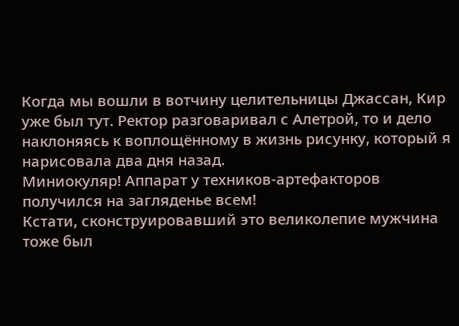Когда мы вошли в вотчину целительницы Джассан, Кир уже был тут. Ректор разговаривал с Алетрой, то и дело наклоняясь к воплощённому в жизнь рисунку, который я нарисовала два дня назад.
Миниокуляр! Аппарат у техников-артефакторов получился на загляденье всем!
Кстати, сконструировавший это великолепие мужчина тоже был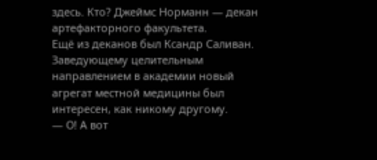здесь. Кто? Джеймс Норманн — декан артефакторного факультета.
Ещё из деканов был Ксандр Саливан. Заведующему целительным направлением в академии новый агрегат местной медицины был интересен, как никому другому.
— О! А вот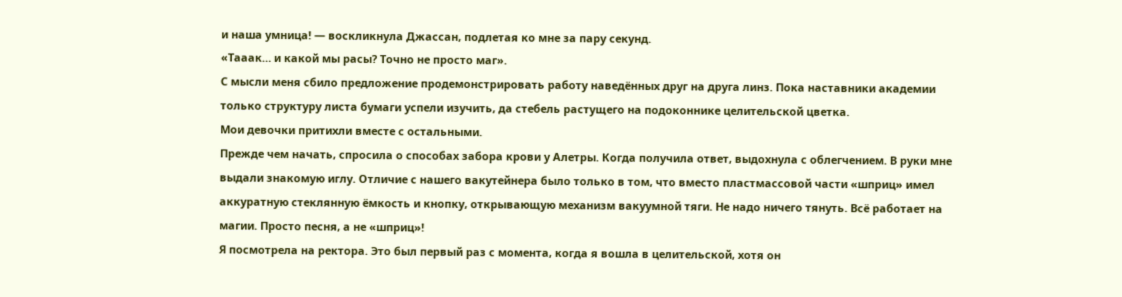и наша умница! — воскликнула Джассан, подлетая ко мне за пару секунд.
«Тааак… и какой мы расы? Точно не просто маг».
С мысли меня сбило предложение продемонстрировать работу наведённых друг на друга линз. Пока наставники академии только структуру листа бумаги успели изучить, да стебель растущего на подоконнике целительской цветка.
Мои девочки притихли вместе с остальными.
Прежде чем начать, спросила о способах забора крови у Алетры. Когда получила ответ, выдохнула с облегчением. В руки мне выдали знакомую иглу. Отличие с нашего вакутейнера было только в том, что вместо пластмассовой части «шприц» имел аккуратную стеклянную ёмкость и кнопку, открывающую механизм вакуумной тяги. Не надо ничего тянуть. Всё работает на магии. Просто песня, а не «шприц»!
Я посмотрела на ректора. Это был первый раз с момента, когда я вошла в целительской, хотя он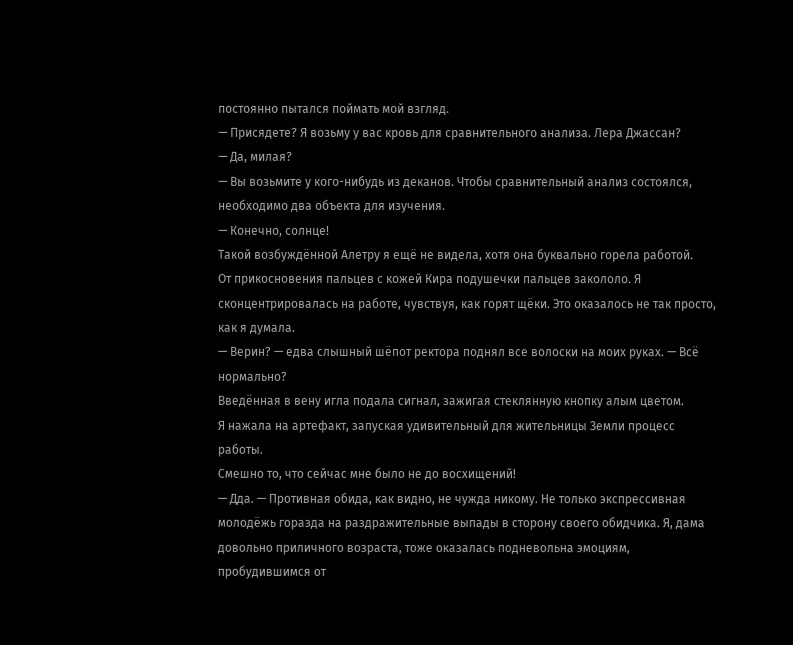постоянно пытался поймать мой взгляд.
— Присядете? Я возьму у вас кровь для сравнительного анализа. Лера Джассан?
— Да, милая?
— Вы возьмите у кого-нибудь из деканов. Чтобы сравнительный анализ состоялся, необходимо два объекта для изучения.
— Конечно, солнце!
Такой возбуждённой Алетру я ещё не видела, хотя она буквально горела работой.
От прикосновения пальцев с кожей Кира подушечки пальцев закололо. Я сконцентрировалась на работе, чувствуя, как горят щёки. Это оказалось не так просто, как я думала.
— Верин? — едва слышный шёпот ректора поднял все волоски на моих руках. — Всё нормально?
Введённая в вену игла подала сигнал, зажигая стеклянную кнопку алым цветом.
Я нажала на артефакт, запуская удивительный для жительницы Земли процесс работы.
Смешно то, что сейчас мне было не до восхищений!
— Дда. — Противная обида, как видно, не чужда никому. Не только экспрессивная молодёжь горазда на раздражительные выпады в сторону своего обидчика. Я, дама довольно приличного возраста, тоже оказалась подневольна эмоциям, пробудившимся от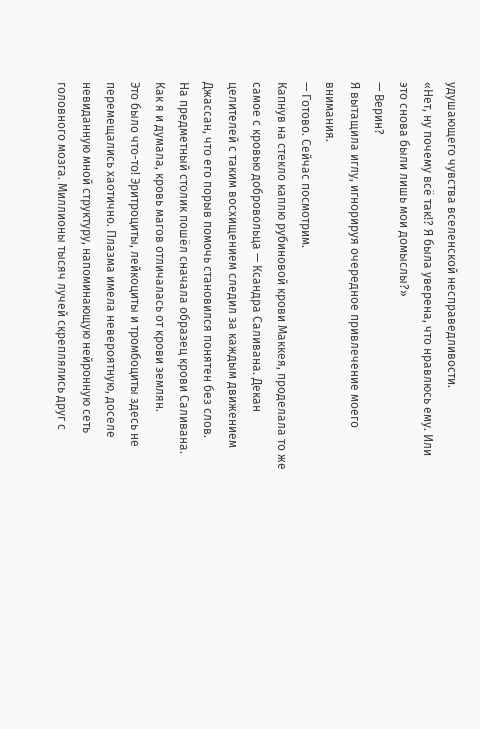удушающего чувства вселенской несправедливости.
«Нет, ну почему всё так!? Я была уверена, что нравлюсь ему. Или это снова были лишь мои домыслы?»
— Верин?
Я вытащила иглу, игнорируя очередное привлечение моего внимания.
— Готово. Сейчас посмотрим.
Капнув на стекло каплю рубиновой крови Маккея, проделала то же самое с кровью добровольца — Ксандра Саливана. Декан целителей с таким восхищением следил за каждым движением Джассан, что его порыв помочь становился понятен без слов.
На предметный столик пошёл сначала образец крови Саливана. Как я и думала, кровь магов отличалась от крови землян.
Это было что-то! Эритроциты, лейкоциты и тромбоциты здесь не перемещались хаотично. Плазма имела невероятную, доселе невиданную мной структуру, напоминающую нейронную сеть головного мозга. Миллионы тысяч лучей скреплялись друг с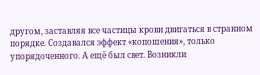другом, заставляя все частицы крови двигаться в странном порядке. Создавался эффект «копошения», только упорядоченного. А ещё был свет. Возникли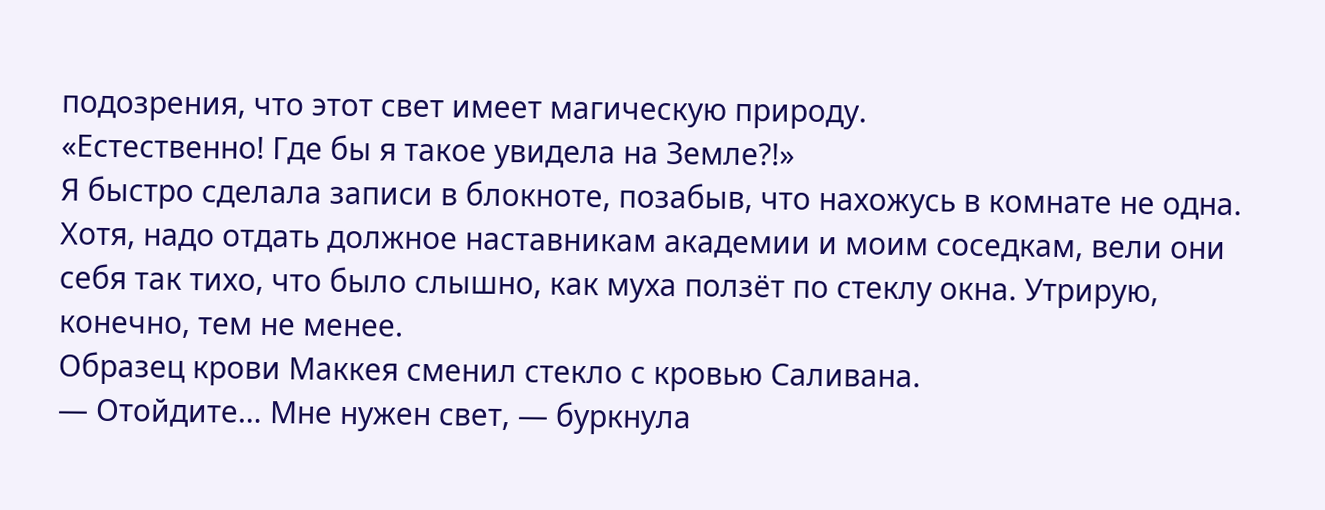подозрения, что этот свет имеет магическую природу.
«Естественно! Где бы я такое увидела на Земле?!»
Я быстро сделала записи в блокноте, позабыв, что нахожусь в комнате не одна. Хотя, надо отдать должное наставникам академии и моим соседкам, вели они себя так тихо, что было слышно, как муха ползёт по стеклу окна. Утрирую, конечно, тем не менее.
Образец крови Маккея сменил стекло с кровью Саливана.
— Отойдите… Мне нужен свет, — буркнула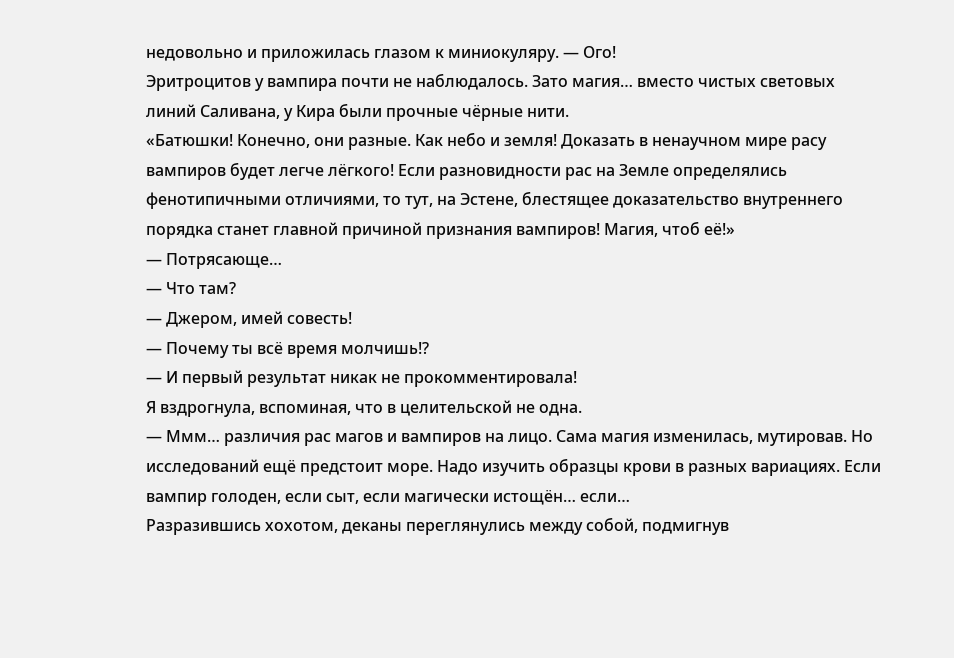недовольно и приложилась глазом к миниокуляру. — Ого!
Эритроцитов у вампира почти не наблюдалось. Зато магия… вместо чистых световых линий Саливана, у Кира были прочные чёрные нити.
«Батюшки! Конечно, они разные. Как небо и земля! Доказать в ненаучном мире расу вампиров будет легче лёгкого! Если разновидности рас на Земле определялись фенотипичными отличиями, то тут, на Эстене, блестящее доказательство внутреннего порядка станет главной причиной признания вампиров! Магия, чтоб её!»
— Потрясающе…
— Что там?
— Джером, имей совесть!
— Почему ты всё время молчишь!?
— И первый результат никак не прокомментировала!
Я вздрогнула, вспоминая, что в целительской не одна.
— Ммм… различия рас магов и вампиров на лицо. Сама магия изменилась, мутировав. Но исследований ещё предстоит море. Надо изучить образцы крови в разных вариациях. Если вампир голоден, если сыт, если магически истощён… если…
Разразившись хохотом, деканы переглянулись между собой, подмигнув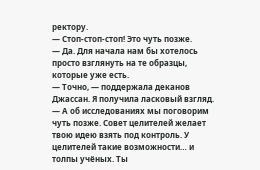ректору.
— Стоп-стоп-стоп! Это чуть позже.
— Да. Для начала нам бы хотелось просто взглянуть на те образцы, которые уже есть.
— Точно, — поддержала деканов Джассан. Я получила ласковый взгляд. — А об исследованиях мы поговорим чуть позже. Совет целителей желает твою идею взять под контроль. У целителей такие возможности… и толпы учёных. Ты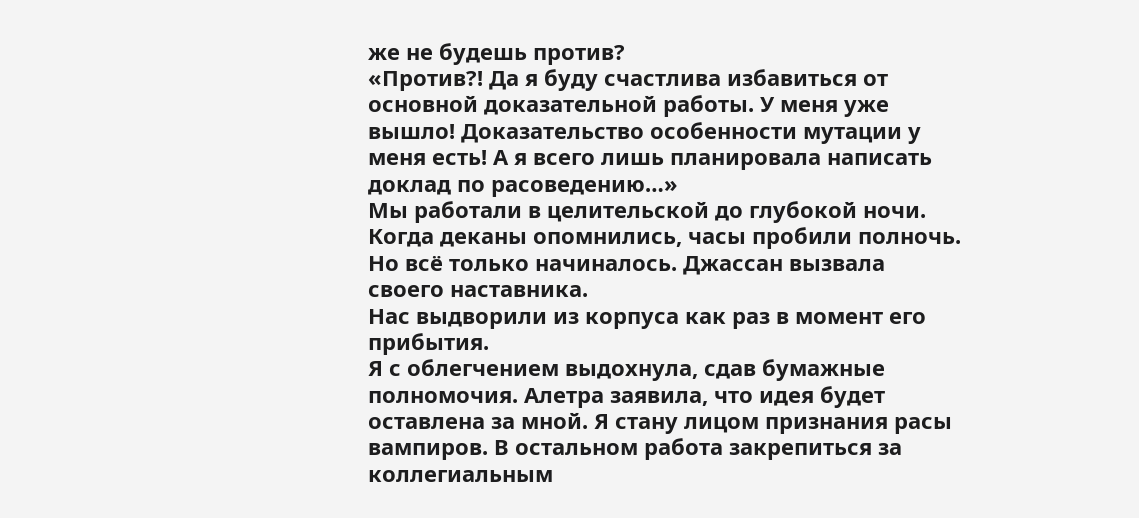же не будешь против?
«Против?! Да я буду счастлива избавиться от основной доказательной работы. У меня уже вышло! Доказательство особенности мутации у меня есть! А я всего лишь планировала написать доклад по расоведению…»
Мы работали в целительской до глубокой ночи.
Когда деканы опомнились, часы пробили полночь. Но всё только начиналось. Джассан вызвала своего наставника.
Нас выдворили из корпуса как раз в момент его прибытия.
Я с облегчением выдохнула, сдав бумажные полномочия. Алетра заявила, что идея будет оставлена за мной. Я стану лицом признания расы вампиров. В остальном работа закрепиться за коллегиальным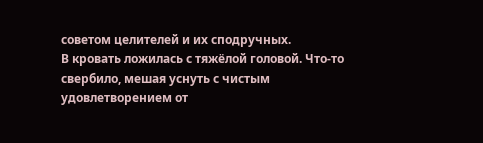советом целителей и их сподручных.
В кровать ложилась с тяжёлой головой. Что-то свербило, мешая уснуть с чистым удовлетворением от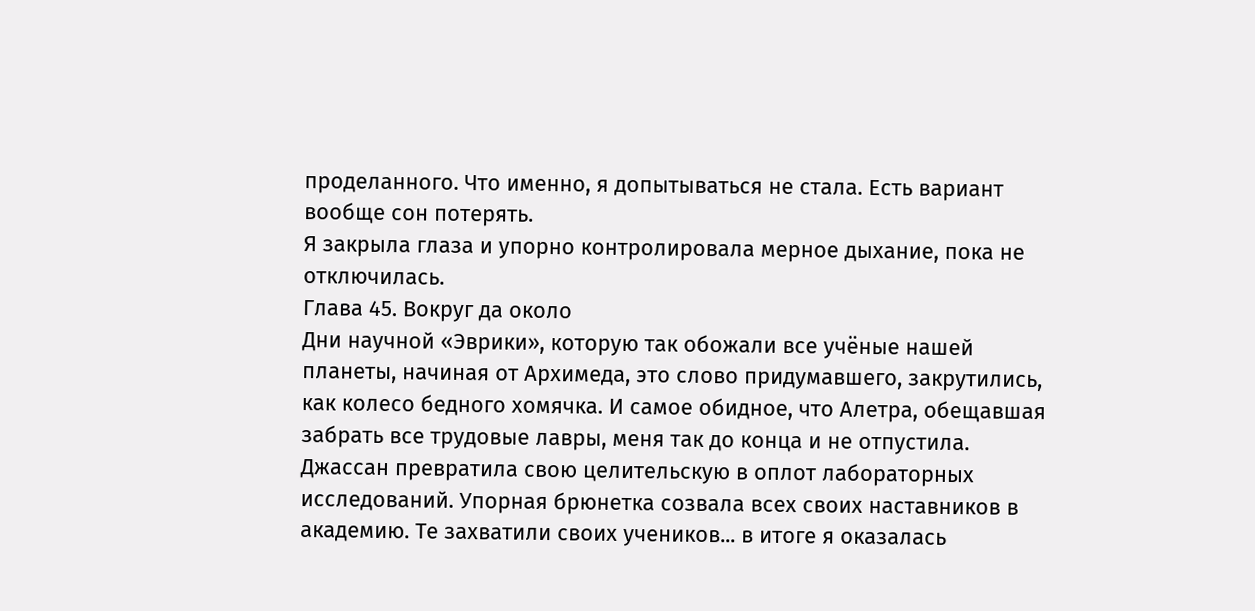проделанного. Что именно, я допытываться не стала. Есть вариант вообще сон потерять.
Я закрыла глаза и упорно контролировала мерное дыхание, пока не отключилась.
Глава 45. Вокруг да около
Дни научной «Эврики», которую так обожали все учёные нашей планеты, начиная от Архимеда, это слово придумавшего, закрутились, как колесо бедного хомячка. И самое обидное, что Алетра, обещавшая забрать все трудовые лавры, меня так до конца и не отпустила. Джассан превратила свою целительскую в оплот лабораторных исследований. Упорная брюнетка созвала всех своих наставников в академию. Те захватили своих учеников... в итоге я оказалась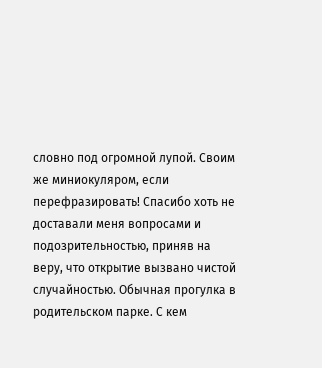словно под огромной лупой. Своим же миниокуляром, если перефразировать! Спасибо хоть не доставали меня вопросами и подозрительностью, приняв на веру, что открытие вызвано чистой случайностью. Обычная прогулка в родительском парке. С кем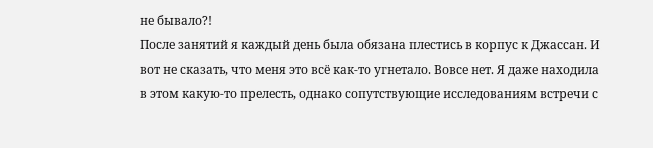не бывало?!
После занятий я каждый день была обязана плестись в корпус к Джассан. И вот не сказать, что меня это всё как-то угнетало. Вовсе нет. Я даже находила в этом какую-то прелесть, однако сопутствующие исследованиям встречи с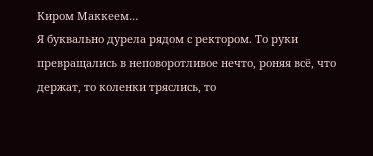Киром Маккеем…
Я буквально дурела рядом с ректором. То руки превращались в неповоротливое нечто, роняя всё, что держат, то коленки тряслись, то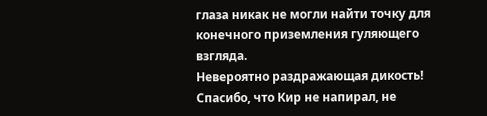глаза никак не могли найти точку для конечного приземления гуляющего взгляда.
Невероятно раздражающая дикость! Спасибо, что Кир не напирал, не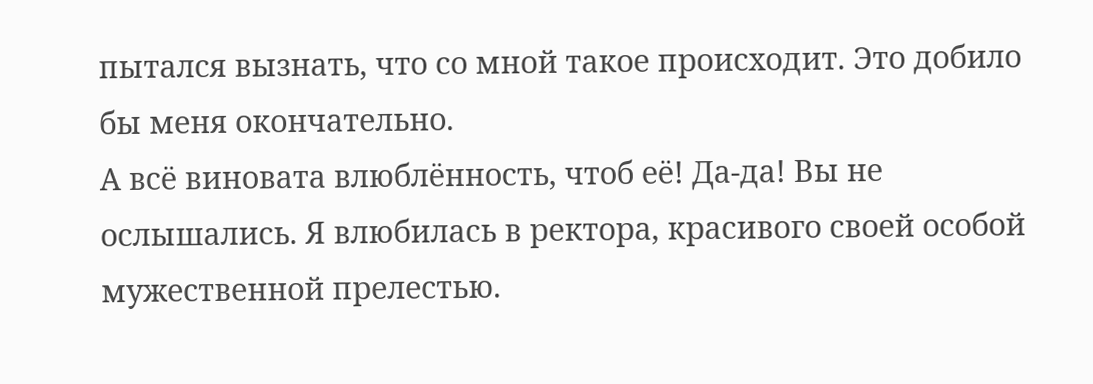пытался вызнать, что со мной такое происходит. Это добило бы меня окончательно.
А всё виновата влюблённость, чтоб её! Да-да! Вы не ослышались. Я влюбилась в ректора, красивого своей особой мужественной прелестью.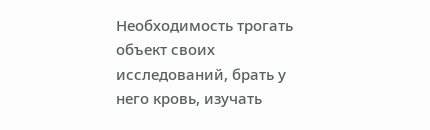Необходимость трогать объект своих исследований, брать у него кровь, изучать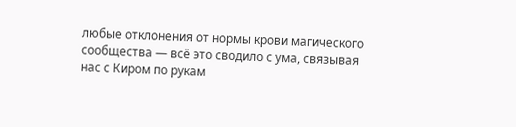любые отклонения от нормы крови магического сообщества — всё это сводило с ума, связывая нас с Киром по рукам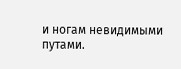и ногам невидимыми путами.